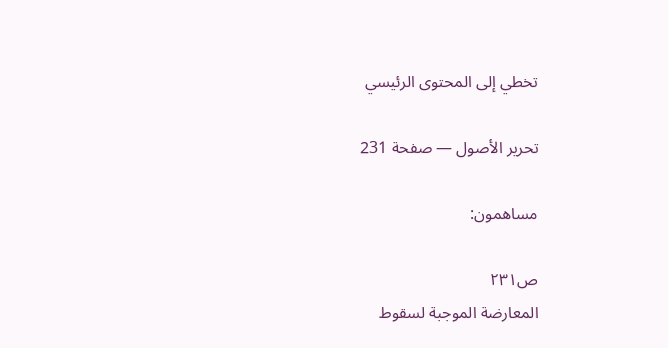تخطي إلى المحتوى الرئيسي

تحرير الأصول — صفحة 231

مساهمون:

ص٢٣١
المعارضة الموجبة لسقوط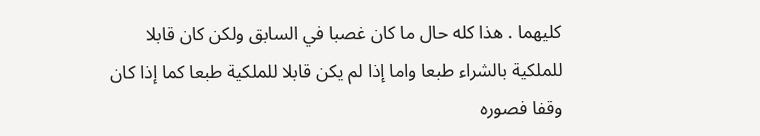كليهما . هذا كله حال ما كان غصبا في السابق ولكن كان قابلا للملكية بالشراء طبعا واما إذا لم يكن قابلا للملكية طبعا كما إذا كان وقفا فصوره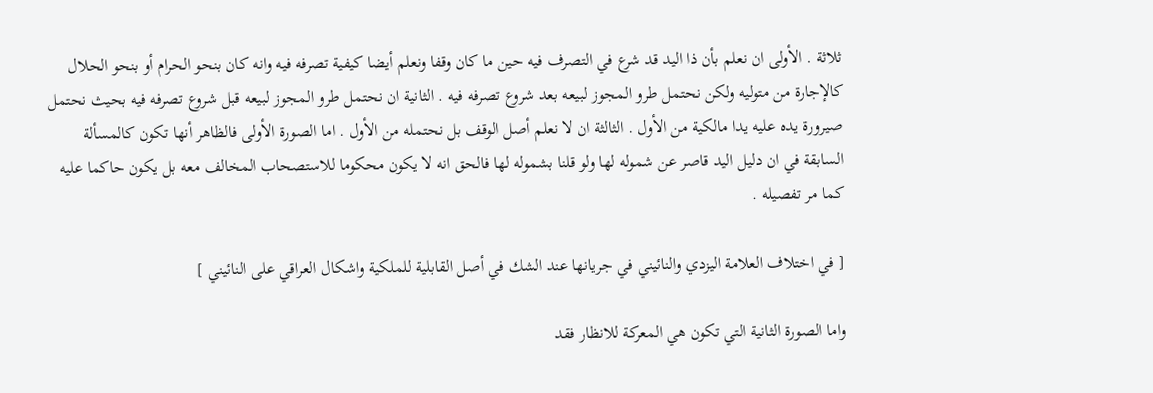ثلاثة . الأولى ان نعلم بأن ذا اليد قد شرع في التصرف فيه حين ما كان وقفا ونعلم أيضا كيفية تصرفه فيه وانه كان بنحو الحرام أو بنحو الحلال كالإجارة من متوليه ولكن نحتمل طرو المجوز لبيعه بعد شروع تصرفه فيه . الثانية ان نحتمل طرو المجوز لبيعه قبل شروع تصرفه فيه بحيث نحتمل صيرورة يده عليه يدا مالكية من الأول . الثالثة ان لا نعلم أصل الوقف بل نحتمله من الأول . اما الصورة الأولى فالظاهر أنها تكون كالمسألة السابقة في ان دليل اليد قاصر عن شموله لها ولو قلنا بشموله لها فالحق انه لا يكون محكوما للاستصحاب المخالف معه بل يكون حاكما عليه كما مر تفصيله .

[ في اختلاف العلامة اليزدي والنائيني في جريانها عند الشك في أصل القابلية للملكية واشكال العراقي على النائيني ]

واما الصورة الثانية التي تكون هي المعركة للانظار فقد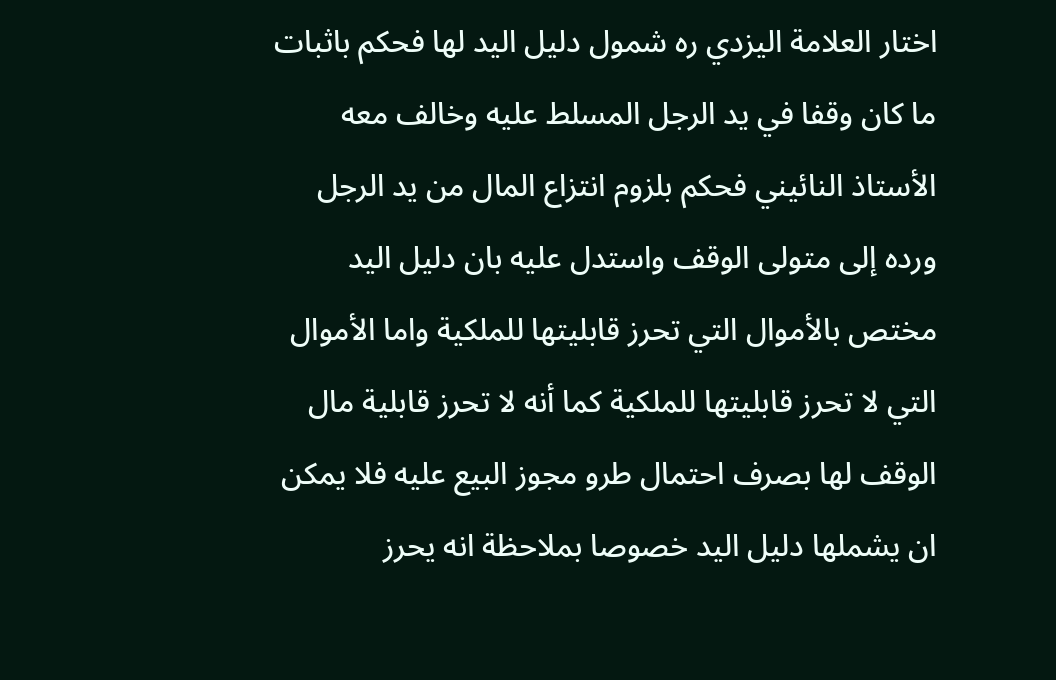اختار العلامة اليزدي ره شمول دليل اليد لها فحكم باثبات ما كان وقفا في يد الرجل المسلط عليه وخالف معه الأستاذ النائيني فحكم بلزوم انتزاع المال من يد الرجل ورده إلى متولى الوقف واستدل عليه بان دليل اليد مختص بالأموال التي تحرز قابليتها للملكية واما الأموال التي لا تحرز قابليتها للملكية كما أنه لا تحرز قابلية مال الوقف لها بصرف احتمال طرو مجوز البيع عليه فلا يمكن ان يشملها دليل اليد خصوصا بملاحظة انه يحرز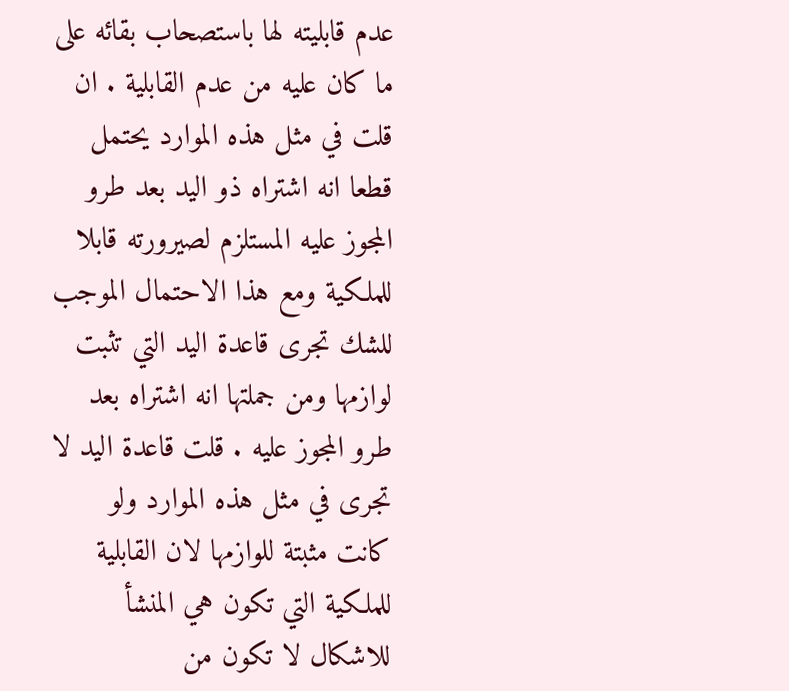عدم قابليته لها باستصحاب بقائه على ما كان عليه من عدم القابلية . ان قلت في مثل هذه الموارد يحتمل قطعا انه اشتراه ذو اليد بعد طرو المجوز عليه المستلزم لصيرورته قابلا للملكية ومع هذا الاحتمال الموجب للشك تجرى قاعدة اليد التي تثبت لوازمها ومن جملتها انه اشتراه بعد طرو المجوز عليه . قلت قاعدة اليد لا تجرى في مثل هذه الموارد ولو كانت مثبتة للوازمها لان القابلية للملكية التي تكون هي المنشأ للاشكال لا تكون من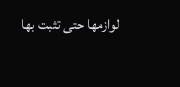لوازمها حتى تثبت بها